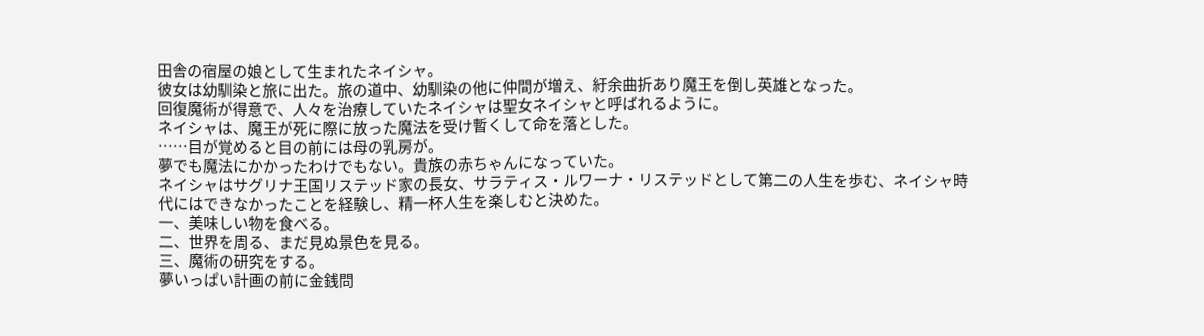田舎の宿屋の娘として生まれたネイシャ。
彼女は幼馴染と旅に出た。旅の道中、幼馴染の他に仲間が増え、紆余曲折あり魔王を倒し英雄となった。
回復魔術が得意で、人々を治療していたネイシャは聖女ネイシャと呼ばれるように。
ネイシャは、魔王が死に際に放った魔法を受け暫くして命を落とした。
……目が覚めると目の前には母の乳房が。
夢でも魔法にかかったわけでもない。貴族の赤ちゃんになっていた。
ネイシャはサグリナ王国リステッド家の長女、サラティス・ルワーナ・リステッドとして第二の人生を歩む、ネイシャ時代にはできなかったことを経験し、精一杯人生を楽しむと決めた。
一、美味しい物を食べる。
二、世界を周る、まだ見ぬ景色を見る。
三、魔術の研究をする。
夢いっぱい計画の前に金銭問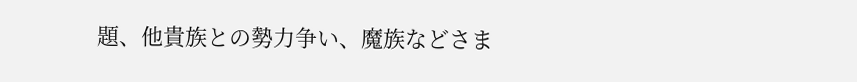題、他貴族との勢力争い、魔族などさま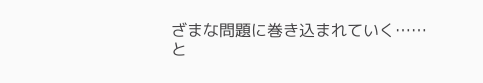ざまな問題に巻き込まれていく……
と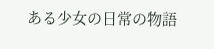ある少女の日常の物語